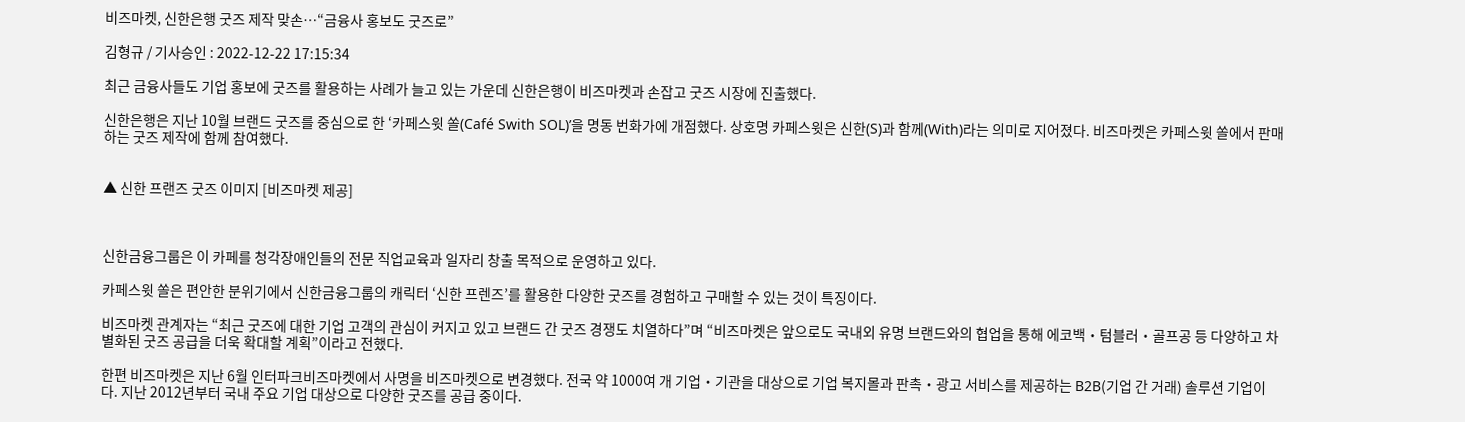비즈마켓, 신한은행 굿즈 제작 맞손…“금융사 홍보도 굿즈로”

김형규 / 기사승인 : 2022-12-22 17:15:34

최근 금융사들도 기업 홍보에 굿즈를 활용하는 사례가 늘고 있는 가운데 신한은행이 비즈마켓과 손잡고 굿즈 시장에 진출했다.

신한은행은 지난 10월 브랜드 굿즈를 중심으로 한 ‘카페스윗 쏠(Café Swith SOL)’을 명동 번화가에 개점했다. 상호명 카페스윗은 신한(S)과 함께(With)라는 의미로 지어졌다. 비즈마켓은 카페스윗 쏠에서 판매하는 굿즈 제작에 함께 참여했다.


▲ 신한 프랜즈 굿즈 이미지 [비즈마켓 제공]



신한금융그룹은 이 카페를 청각장애인들의 전문 직업교육과 일자리 창출 목적으로 운영하고 있다.

카페스윗 쏠은 편안한 분위기에서 신한금융그룹의 캐릭터 ‘신한 프렌즈’를 활용한 다양한 굿즈를 경험하고 구매할 수 있는 것이 특징이다.

비즈마켓 관계자는 “최근 굿즈에 대한 기업 고객의 관심이 커지고 있고 브랜드 간 굿즈 경쟁도 치열하다”며 “비즈마켓은 앞으로도 국내외 유명 브랜드와의 협업을 통해 에코백‧텀블러‧골프공 등 다양하고 차별화된 굿즈 공급을 더욱 확대할 계획”이라고 전했다.

한편 비즈마켓은 지난 6월 인터파크비즈마켓에서 사명을 비즈마켓으로 변경했다. 전국 약 1000여 개 기업‧기관을 대상으로 기업 복지몰과 판촉‧광고 서비스를 제공하는 B2B(기업 간 거래) 솔루션 기업이다. 지난 2012년부터 국내 주요 기업 대상으로 다양한 굿즈를 공급 중이다.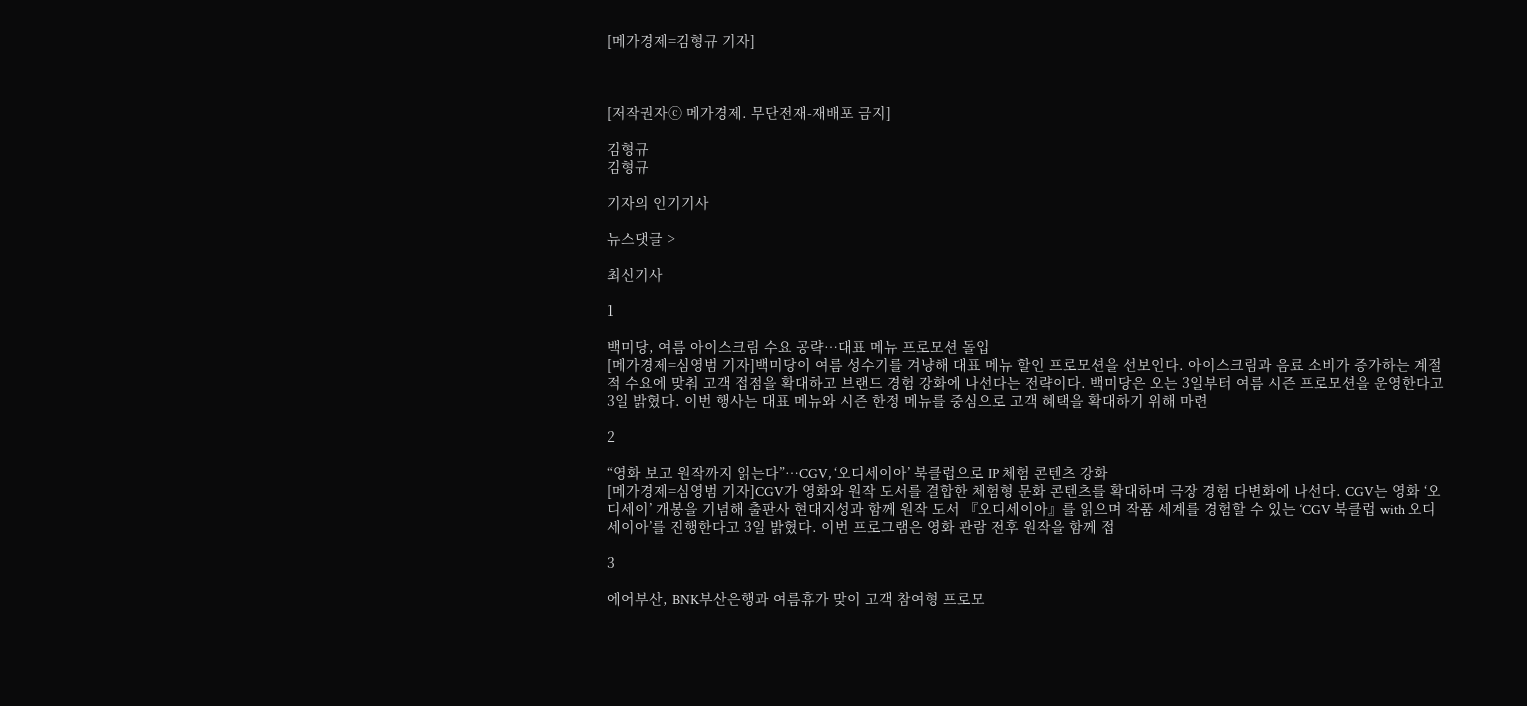[메가경제=김형규 기자]



[저작권자ⓒ 메가경제. 무단전재-재배포 금지]

김형규
김형규

기자의 인기기사

뉴스댓글 >

최신기사

1

백미당, 여름 아이스크림 수요 공략…대표 메뉴 프로모션 돌입
[메가경제=심영범 기자]백미당이 여름 성수기를 겨냥해 대표 메뉴 할인 프로모션을 선보인다. 아이스크림과 음료 소비가 증가하는 계절적 수요에 맞춰 고객 접점을 확대하고 브랜드 경험 강화에 나선다는 전략이다. 백미당은 오는 3일부터 여름 시즌 프로모션을 운영한다고 3일 밝혔다. 이번 행사는 대표 메뉴와 시즌 한정 메뉴를 중심으로 고객 혜택을 확대하기 위해 마련

2

“영화 보고 원작까지 읽는다”…CGV, ‘오디세이아’ 북클럽으로 IP 체험 콘텐츠 강화
[메가경제=심영범 기자]CGV가 영화와 원작 도서를 결합한 체험형 문화 콘텐츠를 확대하며 극장 경험 다변화에 나선다. CGV는 영화 ‘오디세이’ 개봉을 기념해 출판사 현대지성과 함께 원작 도서 『오디세이아』를 읽으며 작품 세계를 경험할 수 있는 ‘CGV 북클럽 with 오디세이아’를 진행한다고 3일 밝혔다. 이번 프로그램은 영화 관람 전후 원작을 함께 접

3

에어부산, BNK부산은행과 여름휴가 맞이 고객 참여형 프로모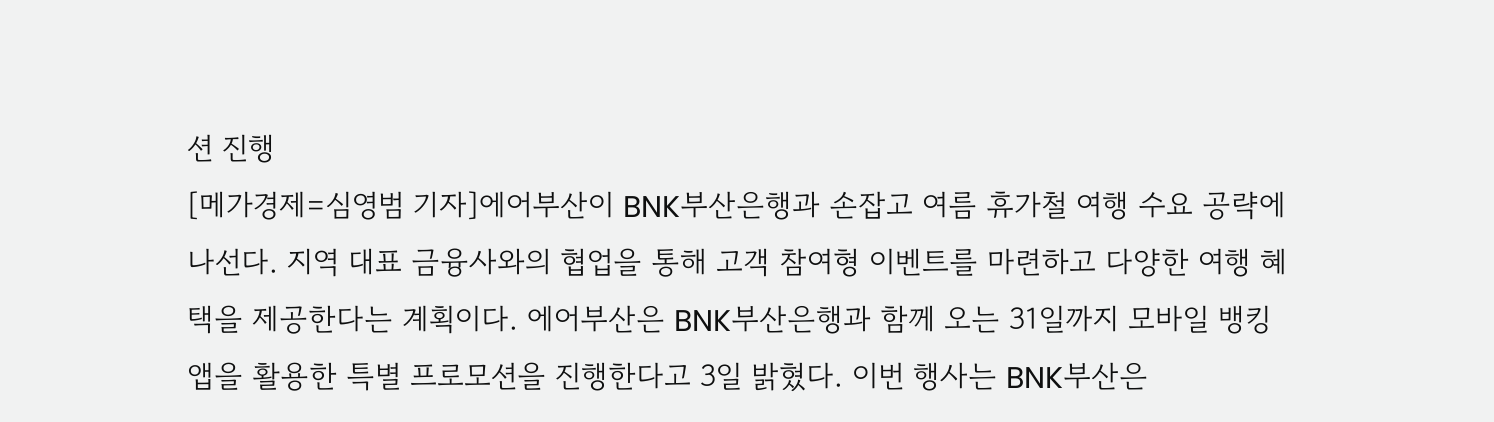션 진행
[메가경제=심영범 기자]에어부산이 BNK부산은행과 손잡고 여름 휴가철 여행 수요 공략에 나선다. 지역 대표 금융사와의 협업을 통해 고객 참여형 이벤트를 마련하고 다양한 여행 혜택을 제공한다는 계획이다. 에어부산은 BNK부산은행과 함께 오는 31일까지 모바일 뱅킹 앱을 활용한 특별 프로모션을 진행한다고 3일 밝혔다. 이번 행사는 BNK부산은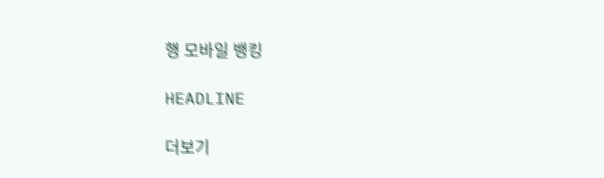행 모바일 뱅킹

HEADLINE

더보기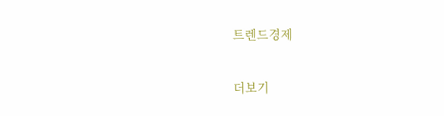트렌드경제

더보기